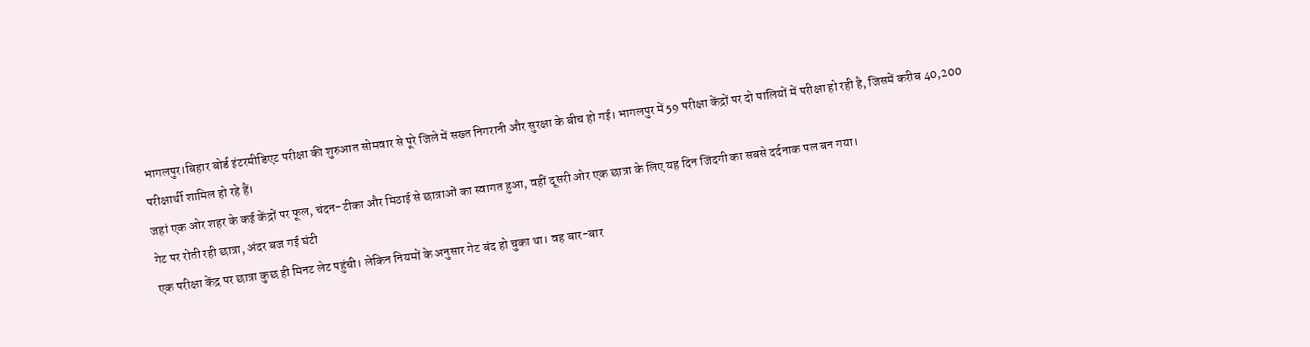भागलपुर।बिहार बोर्ड इंटरमीडिएट परीक्षा की शुरुआत सोमवार से पूरे जिले में सख्त निगरानी और सुरक्षा के बीच हो गई। भागलपुर में 59 परीक्षा केंद्रों पर दो पालियों में परीक्षा हो रही है, जिसमें करीब 40,200 परीक्षार्थी शामिल हो रहे हैं।
जहां एक ओर शहर के कई केंद्रों पर फूल, चंदन-टीका और मिठाई से छात्राओं का स्वागत हुआ, वहीं दूसरी ओर एक छात्रा के लिए यह दिन जिंदगी का सबसे दर्दनाक पल बन गया।
गेट पर रोती रही छात्रा, अंदर बज गई घंटी
एक परीक्षा केंद्र पर छात्रा कुछ ही मिनट लेट पहुंची। लेकिन नियमों के अनुसार गेट बंद हो चुका था। वह बार-बार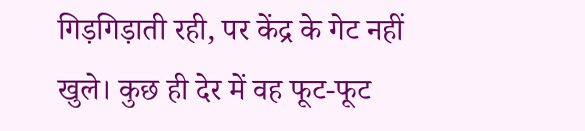गिड़गिड़ाती रही, पर केंद्र के गेट नहीं खुले। कुछ ही देर में वह फूट-फूट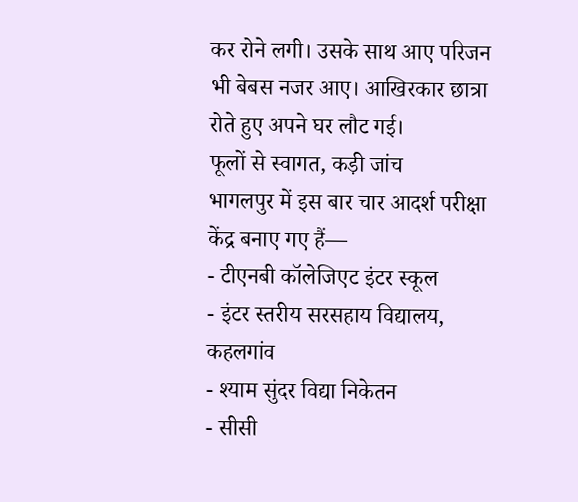कर रोने लगी। उसके साथ आए परिजन भी बेबस नजर आए। आखिरकार छात्रा रोते हुए अपने घर लौट गई।
फूलों से स्वागत, कड़ी जांच
भागलपुर में इस बार चार आदर्श परीक्षा केंद्र बनाए गए हैं—
- टीएनबी कॉलेजिएट इंटर स्कूल
- इंटर स्तरीय सरसहाय विद्यालय, कहलगांव
- श्याम सुंदर विद्या निकेतन
- सीसी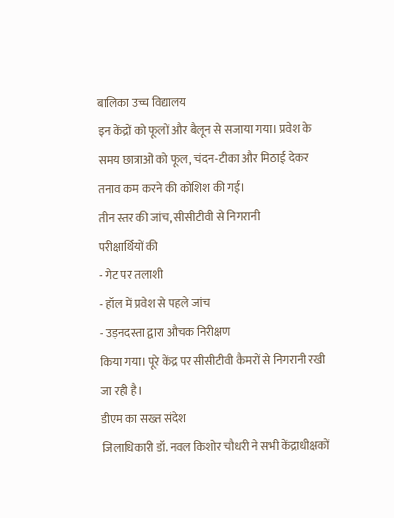बालिका उच्च विद्यालय
इन केंद्रों को फूलों और बैलून से सजाया गया। प्रवेश के समय छात्राओं को फूल, चंदन-टीका और मिठाई देकर तनाव कम करने की कोशिश की गई।
तीन स्तर की जांच, सीसीटीवी से निगरानी
परीक्षार्थियों की
- गेट पर तलाशी
- हॉल में प्रवेश से पहले जांच
- उड़नदस्ता द्वारा औचक निरीक्षण
किया गया। पूरे केंद्र पर सीसीटीवी कैमरों से निगरानी रखी जा रही है।
डीएम का सख्त संदेश
जिलाधिकारी डॉ. नवल किशोर चौधरी ने सभी केंद्राधीक्षकों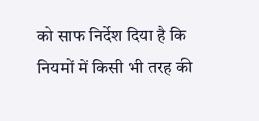को साफ निर्देश दिया है कि नियमों में किसी भी तरह की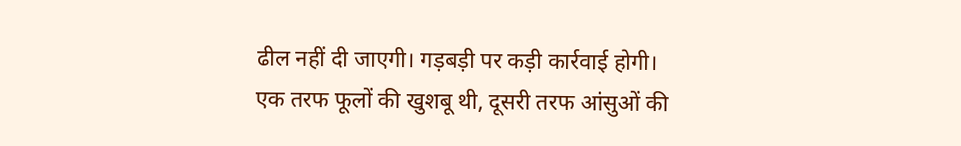ढील नहीं दी जाएगी। गड़बड़ी पर कड़ी कार्रवाई होगी।
एक तरफ फूलों की खुशबू थी, दूसरी तरफ आंसुओं की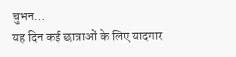चुभन…
यह दिन कई छात्राओं के लिए यादगार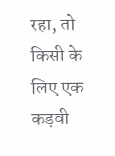रहा, तो किसी के लिए एक कड़वी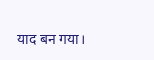याद बन गया।